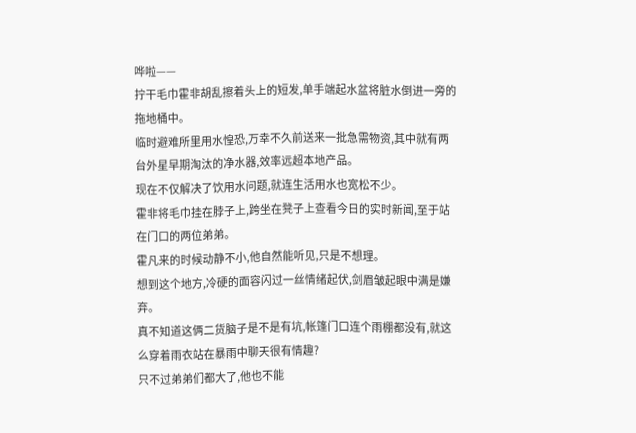哗啦——
拧干毛巾霍非胡乱擦着头上的短发,单手端起水盆将脏水倒进一旁的拖地桶中。
临时避难所里用水惶恐,万幸不久前送来一批急需物资,其中就有两台外星早期淘汰的净水器,效率远超本地产品。
现在不仅解决了饮用水问题,就连生活用水也宽松不少。
霍非将毛巾挂在脖子上,跨坐在凳子上查看今日的实时新闻,至于站在门口的两位弟弟。
霍凡来的时候动静不小,他自然能听见,只是不想理。
想到这个地方,冷硬的面容闪过一丝情绪起伏,剑眉皱起眼中满是嫌弃。
真不知道这俩二货脑子是不是有坑,帐篷门口连个雨棚都没有,就这么穿着雨衣站在暴雨中聊天很有情趣?
只不过弟弟们都大了,他也不能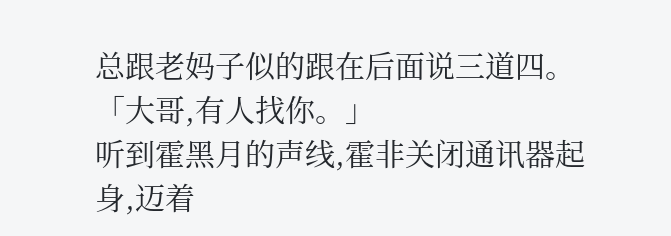总跟老妈子似的跟在后面说三道四。
「大哥,有人找你。」
听到霍黑月的声线,霍非关闭通讯器起身,迈着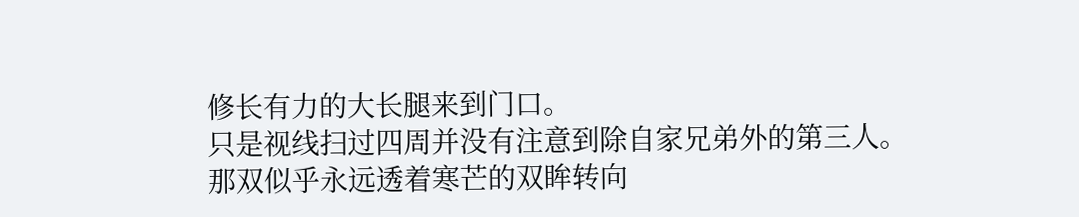修长有力的大长腿来到门口。
只是视线扫过四周并没有注意到除自家兄弟外的第三人。
那双似乎永远透着寒芒的双眸转向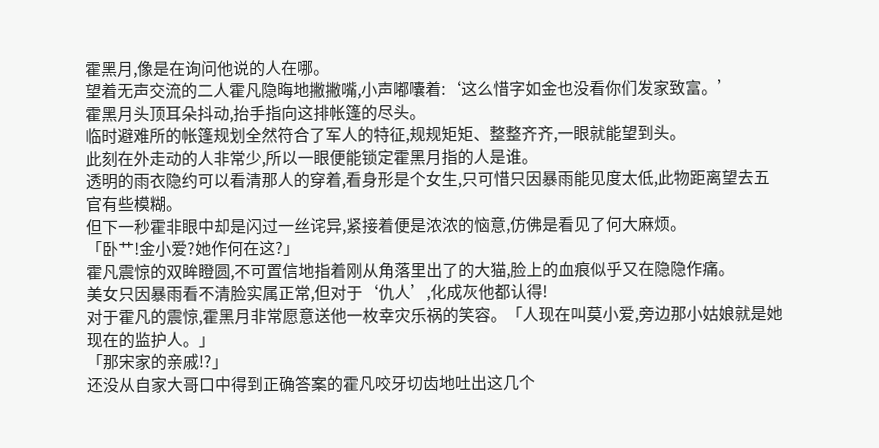霍黑月,像是在询问他说的人在哪。
望着无声交流的二人霍凡隐晦地撇撇嘴,小声嘟囔着:‘这么惜字如金也没看你们发家致富。’
霍黑月头顶耳朵抖动,抬手指向这排帐篷的尽头。
临时避难所的帐篷规划全然符合了军人的特征,规规矩矩、整整齐齐,一眼就能望到头。
此刻在外走动的人非常少,所以一眼便能锁定霍黑月指的人是谁。
透明的雨衣隐约可以看清那人的穿着,看身形是个女生,只可惜只因暴雨能见度太低,此物距离望去五官有些模糊。
但下一秒霍非眼中却是闪过一丝诧异,紧接着便是浓浓的恼意,仿佛是看见了何大麻烦。
「卧艹!金小爱?她作何在这?」
霍凡震惊的双眸瞪圆,不可置信地指着刚从角落里出了的大猫,脸上的血痕似乎又在隐隐作痛。
美女只因暴雨看不清脸实属正常,但对于‘仇人’,化成灰他都认得!
对于霍凡的震惊,霍黑月非常愿意送他一枚幸灾乐祸的笑容。「人现在叫莫小爱,旁边那小姑娘就是她现在的监护人。」
「那宋家的亲戚!?」
还没从自家大哥口中得到正确答案的霍凡咬牙切齿地吐出这几个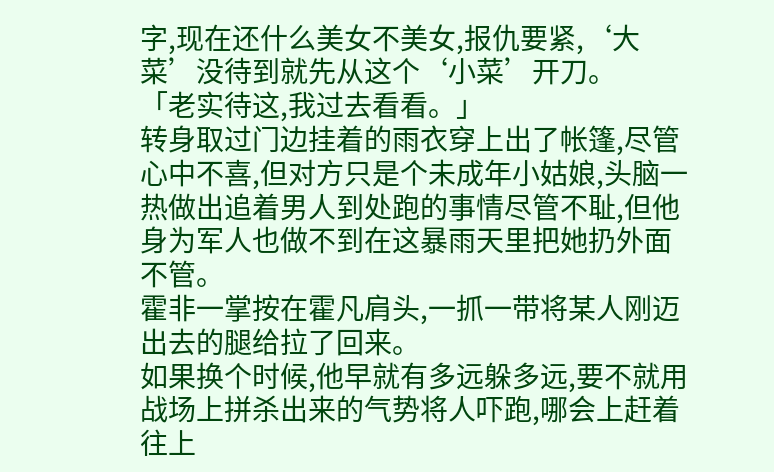字,现在还什么美女不美女,报仇要紧,‘大菜’没待到就先从这个‘小菜’开刀。
「老实待这,我过去看看。」
转身取过门边挂着的雨衣穿上出了帐篷,尽管心中不喜,但对方只是个未成年小姑娘,头脑一热做出追着男人到处跑的事情尽管不耻,但他身为军人也做不到在这暴雨天里把她扔外面不管。
霍非一掌按在霍凡肩头,一抓一带将某人刚迈出去的腿给拉了回来。
如果换个时候,他早就有多远躲多远,要不就用战场上拼杀出来的气势将人吓跑,哪会上赶着往上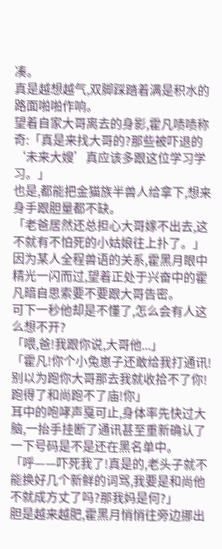凑。
真是越想越气,双脚踩踏着满是积水的路面啪啪作响。
望着自家大哥离去的身影,霍凡啧啧称奇:「真是来找大哥的?那些被吓退的‘未来大嫂’真应该多跟这位学习学习。」
也是,都能把金猫族半兽人给拿下,想来身手跟胆量都不缺。
「老爸居然还总担心大哥嫁不出去,这不就有不怕死的小姑娘往上扑了。」
因为某人全程兽语的关系,霍黑月眼中精光一闪而过,望着正处于兴奋中的霍凡暗自思索要不要跟大哥告密。
可下一秒他却是不懂了,怎么会有人这么想不开?
「喂,爸!我跟你说,大哥他...」
「霍凡!你个小兔崽子还敢给我打通讯!别以为跑你大哥那去我就收拾不了你!跑得了和尚跑不了庙!你」
耳中的咆哮声戛可止,身体率先快过大脑,一抬手挂断了通讯甚至重新确认了一下号码是不是还在黑名单中。
「呼——吓死我了!真是的,老头子就不能换好几个新鲜的词骂,我要是和尚他不就成方丈了吗?那我妈是何?」
胆是越来越肥,霍黑月悄悄往旁边挪出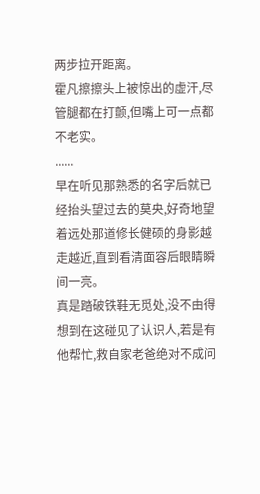两步拉开距离。
霍凡擦擦头上被惊出的虚汗,尽管腿都在打颤,但嘴上可一点都不老实。
......
早在听见那熟悉的名字后就已经抬头望过去的莫央,好奇地望着远处那道修长健硕的身影越走越近,直到看清面容后眼睛瞬间一亮。
真是踏破铁鞋无觅处,没不由得想到在这碰见了认识人,若是有他帮忙,救自家老爸绝对不成问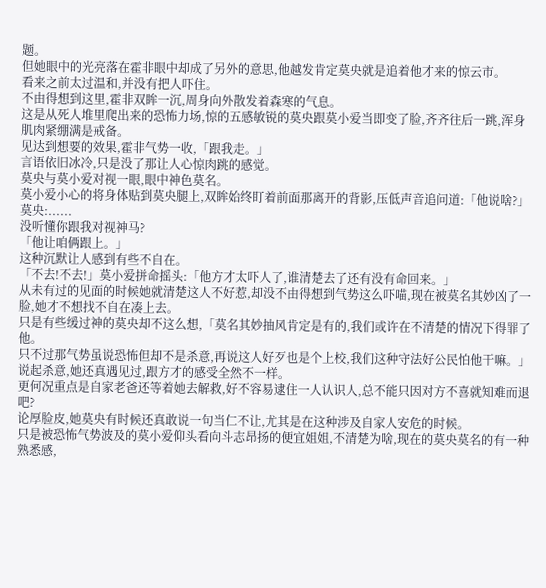题。
但她眼中的光亮落在霍非眼中却成了另外的意思,他越发肯定莫央就是追着他才来的惊云市。
看来之前太过温和,并没有把人吓住。
不由得想到这里,霍非双眸一沉,周身向外散发着森寒的气息。
这是从死人堆里爬出来的恐怖力场,惊的五感敏锐的莫央跟莫小爱当即变了脸,齐齐往后一跳,浑身肌肉紧绷满是戒备。
见达到想要的效果,霍非气势一收,「跟我走。」
言语依旧冰冷,只是没了那让人心惊肉跳的感觉。
莫央与莫小爱对视一眼,眼中神色莫名。
莫小爱小心的将身体贴到莫央腿上,双眸始终盯着前面那离开的背影,压低声音追问道:「他说啥?」
莫央:......
没听懂你跟我对视神马?
「他让咱俩跟上。」
这种沉默让人感到有些不自在。
「不去!不去!」莫小爱拼命摇头:「他方才太吓人了,谁清楚去了还有没有命回来。」
从未有过的见面的时候她就清楚这人不好惹,却没不由得想到气势这么吓喵,现在被莫名其妙凶了一脸,她才不想找不自在凑上去。
只是有些缓过神的莫央却不这么想,「莫名其妙抽风肯定是有的,我们或许在不清楚的情况下得罪了他。
只不过那气势虽说恐怖但却不是杀意,再说这人好歹也是个上校,我们这种守法好公民怕他干嘛。」
说起杀意,她还真遇见过,跟方才的感受全然不一样。
更何况重点是自家老爸还等着她去解救,好不容易逮住一人认识人,总不能只因对方不喜就知难而退吧?
论厚脸皮,她莫央有时候还真敢说一句当仁不让,尤其是在这种涉及自家人安危的时候。
只是被恐怖气势波及的莫小爱仰头看向斗志昂扬的便宜姐姐,不清楚为啥,现在的莫央莫名的有一种熟悉感,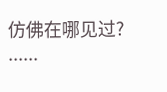仿佛在哪见过?
......